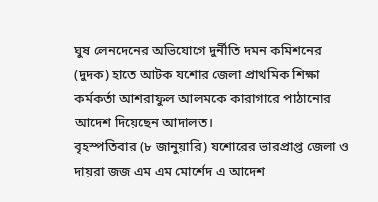ঘুষ লেনদেনের অভিযোগে দুর্নীতি দমন কমিশনের (দুদক) হাতে আটক যশোর জেলা প্রাথমিক শিক্ষা কর্মকর্তা আশরাফুল আলমকে কারাগারে পাঠানোর আদেশ দিয়েছেন আদালত।
বৃহস্পতিবার (৮ জানুয়ারি) যশোরের ভারপ্রাপ্ত জেলা ও দায়রা জজ এম এম মোর্শেদ এ আদেশ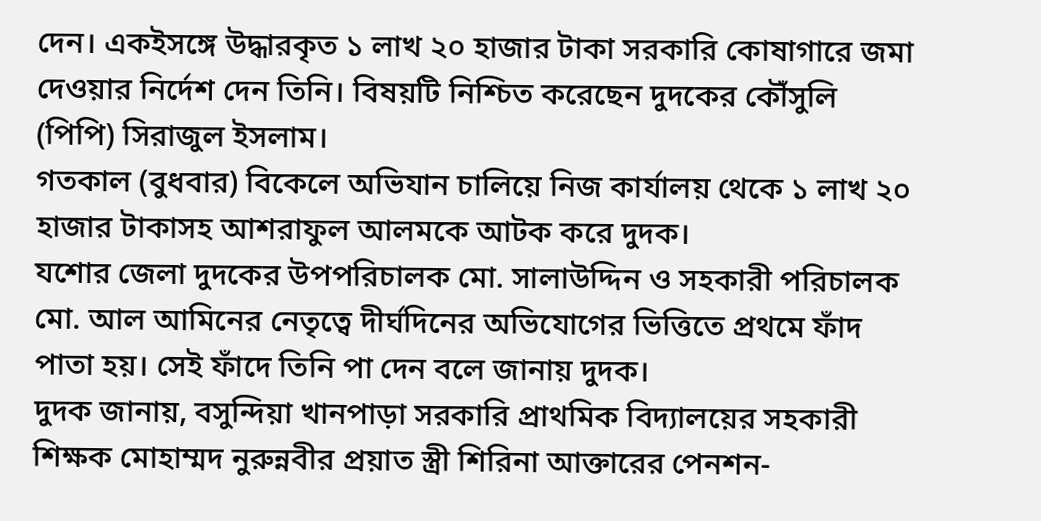দেন। একইসঙ্গে উদ্ধারকৃত ১ লাখ ২০ হাজার টাকা সরকারি কোষাগারে জমা দেওয়ার নির্দেশ দেন তিনি। বিষয়টি নিশ্চিত করেছেন দুদকের কৌঁসুলি (পিপি) সিরাজুল ইসলাম।
গতকাল (বুধবার) বিকেলে অভিযান চালিয়ে নিজ কার্যালয় থেকে ১ লাখ ২০ হাজার টাকাসহ আশরাফুল আলমকে আটক করে দুদক।
যশোর জেলা দুদকের উপপরিচালক মো. সালাউদ্দিন ও সহকারী পরিচালক মো. আল আমিনের নেতৃত্বে দীর্ঘদিনের অভিযোগের ভিত্তিতে প্রথমে ফাঁদ পাতা হয়। সেই ফাঁদে তিনি পা দেন বলে জানায় দুদক।
দুদক জানায়, বসুন্দিয়া খানপাড়া সরকারি প্রাথমিক বিদ্যালয়ের সহকারী শিক্ষক মোহাম্মদ নুরুন্নবীর প্রয়াত স্ত্রী শিরিনা আক্তারের পেনশন-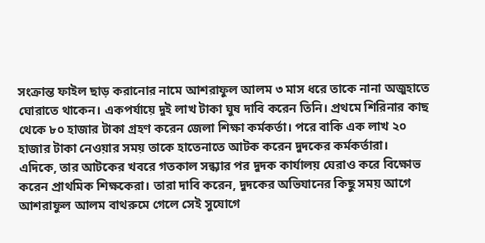সংক্রান্ত ফাইল ছাড় করানোর নামে আশরাফুল আলম ৩ মাস ধরে তাকে নানা অজুহাতে ঘোরাতে থাকেন। একপর্যায়ে দুই লাখ টাকা ঘুষ দাবি করেন তিনি। প্রথমে শিরিনার কাছ থেকে ৮০ হাজার টাকা গ্রহণ করেন জেলা শিক্ষা কর্মকর্তা। পরে বাকি এক লাখ ২০ হাজার টাকা নেওয়ার সময় তাকে হাতেনাতে আটক করেন দুদকের কর্মকর্তারা।
এদিকে, তার আটকের খবরে গতকাল সন্ধ্যার পর দুদক কার্যালয় ঘেরাও করে বিক্ষোভ করেন প্রাথমিক শিক্ষকেরা। তারা দাবি করেন, দুদকের অভিযানের কিছু সময় আগে আশরাফুল আলম বাথরুমে গেলে সেই সুযোগে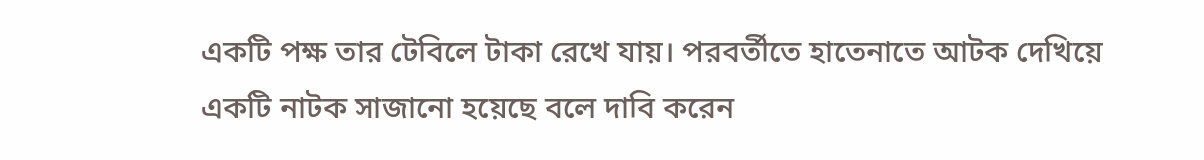একটি পক্ষ তার টেবিলে টাকা রেখে যায়। পরবর্তীতে হাতেনাতে আটক দেখিয়ে একটি নাটক সাজানো হয়েছে বলে দাবি করেন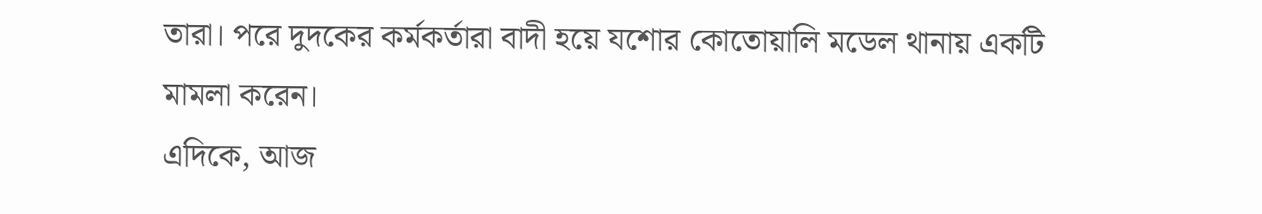তারা। পরে দুদকের কর্মকর্তারা বাদী হয়ে যশোর কোতোয়ালি মডেল থানায় একটি মামলা করেন।
এদিকে, আজ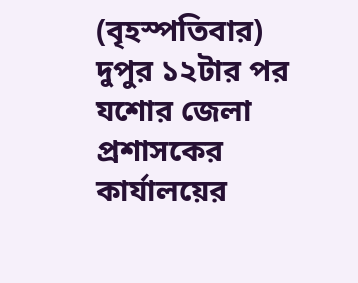(বৃহস্পতিবার) দুপুর ১২টার পর যশোর জেলা প্রশাসকের কার্যালয়ের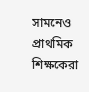সামনেও প্রাথমিক শিক্ষকেরা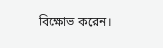বিক্ষোভ করেন।